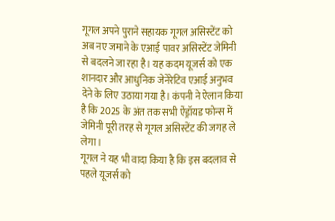गूगल अपने पुराने सहायक गूगल असिस्टेंट को अब नए जमाने के एआई पावर असिस्टेंट जेमिनी से बदलने जा रहा है। यह कदम यूजर्स को एक शानदार और आधुनिक जेनेरेटिव एआई अनुभव देने के लिए उठाया गया है। कंपनी ने ऐलान किया है कि 2025 के अंत तक सभी ऐंड्रॉयड फोन्स में जेमिनी पूरी तरह से गूगल असिस्टेंट की जगह ले लेगा।
गूगल ने यह भी वादा किया है कि इस बदलाव से पहले यूजर्स को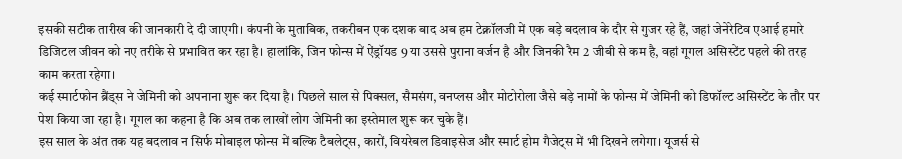इसकी सटीक तारीख की जानकारी दे दी जाएगी। कंपनी के मुताबिक, तकरीबन एक दशक बाद अब हम टेक्नॉलजी में एक बड़े बदलाव के दौर से गुजर रहे हैं, जहां जेनेरेटिव एआई हमारे डिजिटल जीवन को नए तरीके से प्रभावित कर रहा है। हालांकि, जिन फोन्स में ऐंड्रॉयड 9 या उससे पुराना वर्जन है और जिनकी रैम 2 जीबी से कम है, वहां गूगल असिस्टेंट पहले की तरह काम करता रहेगा।
कई स्मार्टफोन ब्रैंड्स ने जेमिनी को अपनाना शुरू कर दिया है। पिछले साल से पिक्सल, सैमसंग, वनप्लस और मोटोरोला जैसे बड़े नामों के फोन्स में जेमिनी को डिफॉल्ट असिस्टेंट के तौर पर पेश किया जा रहा है। गूगल का कहना है कि अब तक लाखों लोग जेमिनी का इस्तेमाल शुरू कर चुके हैं।
इस साल के अंत तक यह बदलाव न सिर्फ मोबाइल फोन्स में बल्कि टैबलेट्स, कारों, वियरेबल डिवाइसेज और स्मार्ट होम गैजेट्स में भी दिखने लगेगा। यूजर्स से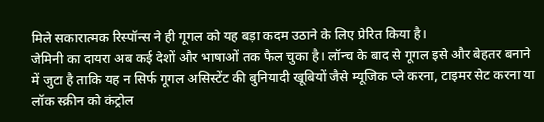मिले सकारात्मक रिस्पॉन्स ने ही गूगल को यह बड़ा कदम उठाने के लिए प्रेरित किया है।
जेमिनी का दायरा अब कई देशों और भाषाओं तक फैल चुका है। लॉन्च के बाद से गूगल इसे और बेहतर बनाने में जुटा है ताकि यह न सिर्फ गूगल असिस्टेंट की बुनियादी खूबियों जैसे म्यूजिक प्ले करना, टाइमर सेट करना या लॉक स्क्रीन को कंट्रोल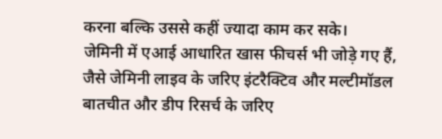करना बल्कि उससे कहीं ज्यादा काम कर सके।
जेमिनी में एआई आधारित खास फीचर्स भी जोड़े गए हैं, जैसे जेमिनी लाइव के जरिए इंटरैक्टिव और मल्टीमॉडल बातचीत और डीप रिसर्च के जरिए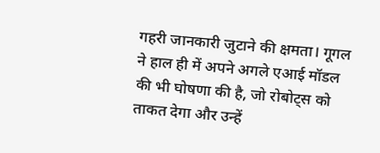गहरी जानकारी जुटाने की क्षमता। गूगल ने हाल ही में अपने अगले एआई मॉडल की भी घोषणा की है, जो रोबोट्स को ताकत देगा और उन्हें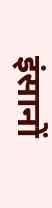इंसानों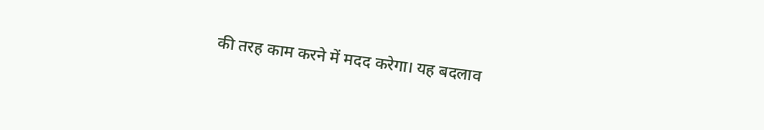की तरह काम करने में मदद करेगा। यह बदलाव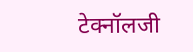टेक्नॉलजी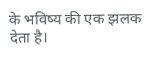के भविष्य की एक झलक देता है।